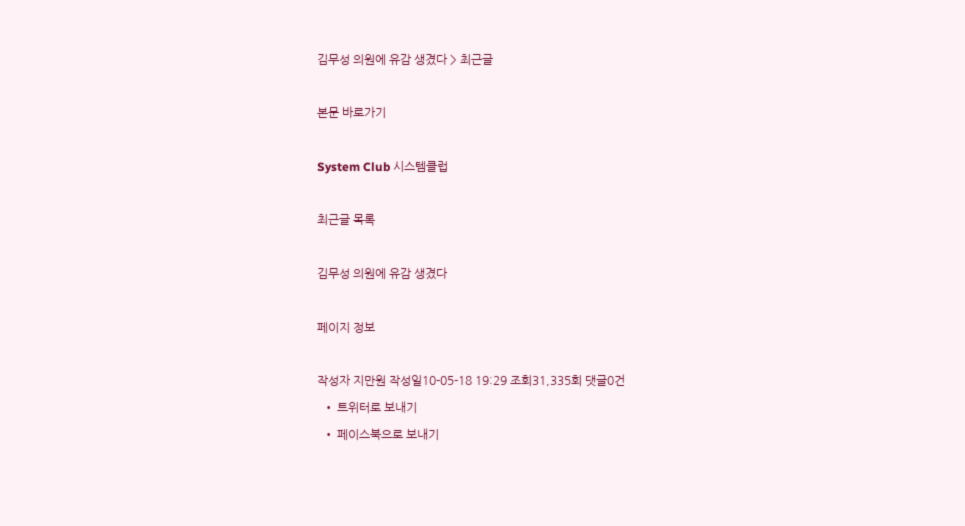김무성 의원에 유감 생겼다 > 최근글

본문 바로가기

System Club 시스템클럽

최근글 목록

김무성 의원에 유감 생겼다

페이지 정보

작성자 지만원 작성일10-05-18 19:29 조회31,335회 댓글0건
  • 트위터로 보내기
  • 페이스북으로 보내기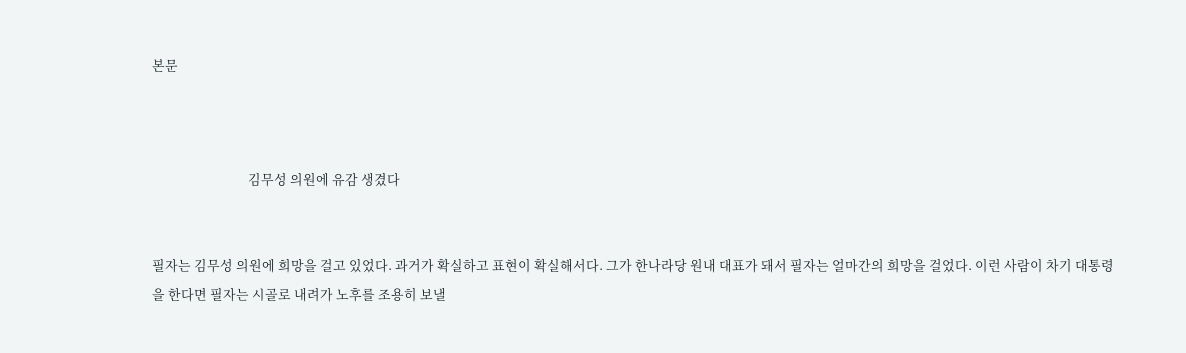본문



                                김무성 의원에 유감 생겼다


필자는 김무성 의원에 희망을 걸고 있었다. 과거가 확실하고 표현이 확실해서다. 그가 한나라당 원내 대표가 돼서 필자는 얼마간의 희망을 걸었다. 이런 사람이 차기 대통령을 한다면 필자는 시골로 내려가 노후를 조용히 보낼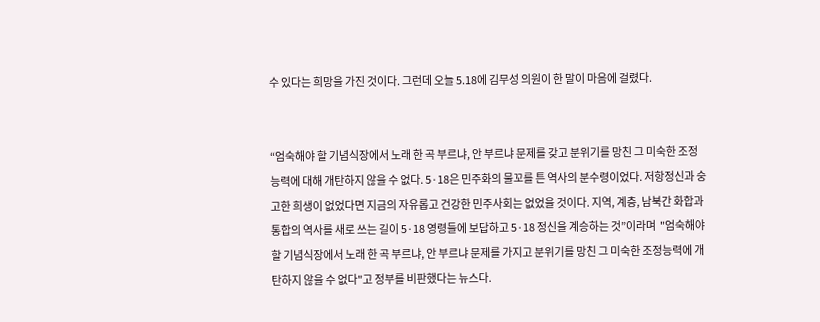수 있다는 희망을 가진 것이다. 그런데 오늘 5.18에 김무성 의원이 한 말이 마음에 걸렸다.


“엄숙해야 할 기념식장에서 노래 한 곡 부르냐, 안 부르냐 문제를 갖고 분위기를 망친 그 미숙한 조정능력에 대해 개탄하지 않을 수 없다. 5·18은 민주화의 물꼬를 튼 역사의 분수령이었다. 저항정신과 숭고한 희생이 없었다면 지금의 자유롭고 건강한 민주사회는 없었을 것이다. 지역, 계층, 남북간 화합과 통합의 역사를 새로 쓰는 길이 5·18 영령들에 보답하고 5·18 정신을 계승하는 것”이라며  "엄숙해야 할 기념식장에서 노래 한 곡 부르냐, 안 부르냐 문제를 가지고 분위기를 망친 그 미숙한 조정능력에 개탄하지 않을 수 없다"고 정부를 비판했다는 뉴스다.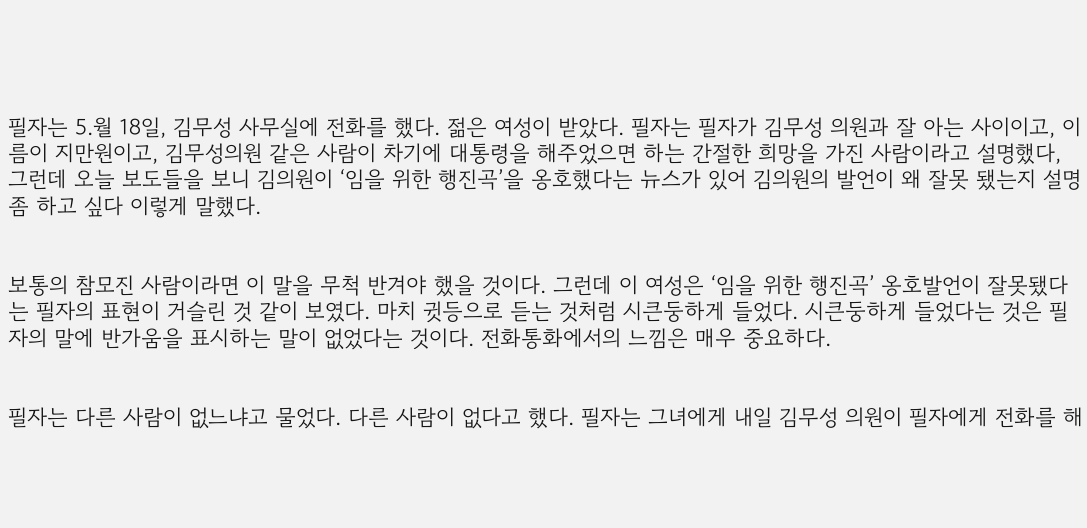필자는 5.월 18일, 김무성 사무실에 전화를 했다. 젊은 여성이 받았다. 필자는 필자가 김무성 의원과 잘 아는 사이이고, 이름이 지만원이고, 김무성의원 같은 사람이 차기에 대통령을 해주었으면 하는 간절한 희망을 가진 사람이라고 설명했다, 그런데 오늘 보도들을 보니 김의원이 ‘임을 위한 행진곡’을 옹호했다는 뉴스가 있어 김의원의 발언이 왜 잘못 됐는지 설명좀 하고 싶다 이렇게 말했다.


보통의 참모진 사람이라면 이 말을 무척 반겨야 했을 것이다. 그런데 이 여성은 ‘임을 위한 행진곡’ 옹호발언이 잘못됐다는 필자의 표현이 거슬린 것 같이 보였다. 마치 귓등으로 듣는 것처럼 시큰둥하게 들었다. 시큰둥하게 들었다는 것은 필자의 말에 반가움을 표시하는 말이 없었다는 것이다. 전화통화에서의 느낌은 매우 중요하다.


필자는 다른 사람이 없느냐고 물었다. 다른 사람이 없다고 했다. 필자는 그녀에게 내일 김무성 의원이 필자에게 전화를 해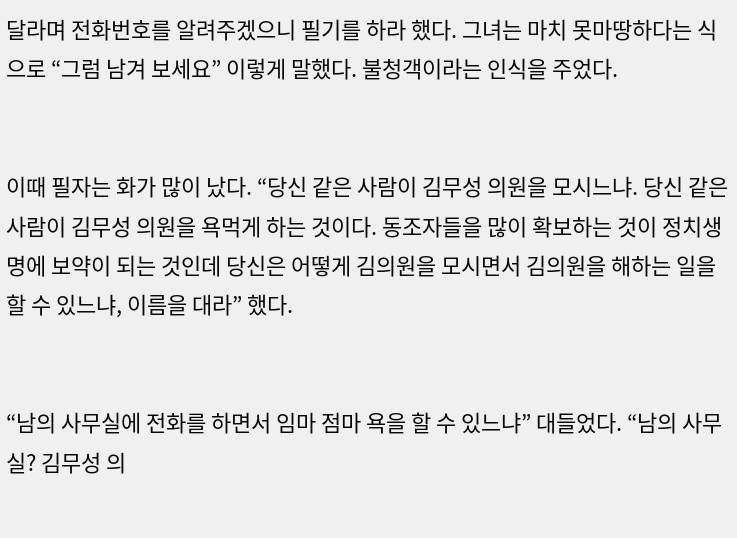달라며 전화번호를 알려주겠으니 필기를 하라 했다. 그녀는 마치 못마땅하다는 식으로 “그럼 남겨 보세요” 이렇게 말했다. 불청객이라는 인식을 주었다.


이때 필자는 화가 많이 났다. “당신 같은 사람이 김무성 의원을 모시느냐. 당신 같은 사람이 김무성 의원을 욕먹게 하는 것이다. 동조자들을 많이 확보하는 것이 정치생명에 보약이 되는 것인데 당신은 어떻게 김의원을 모시면서 김의원을 해하는 일을 할 수 있느냐, 이름을 대라” 했다.


“남의 사무실에 전화를 하면서 임마 점마 욕을 할 수 있느냐” 대들었다. “남의 사무실? 김무성 의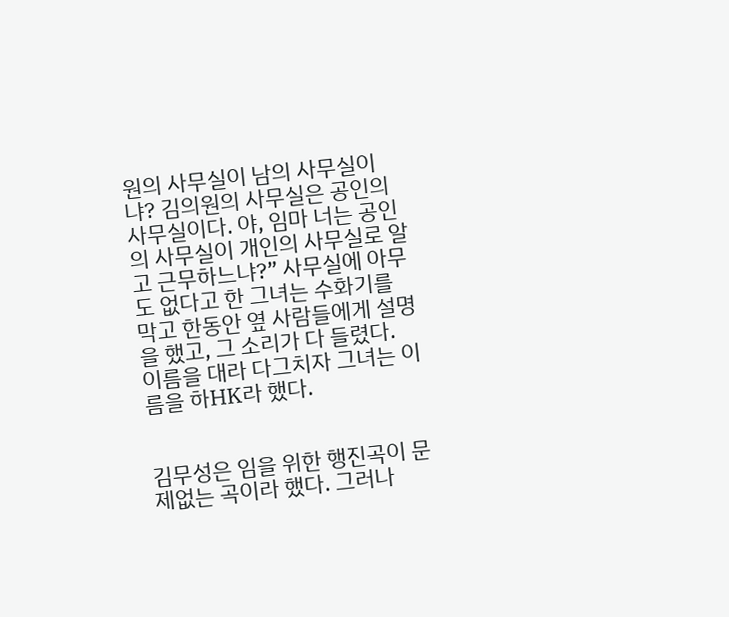원의 사무실이 남의 사무실이냐? 김의원의 사무실은 공인의 사무실이다. 야, 임마 너는 공인의 사무실이 개인의 사무실로 알고 근무하느냐?” 사무실에 아무도 없다고 한 그녀는 수화기를 막고 한동안 옆 사람들에게 설명을 했고, 그 소리가 다 들렸다. 이름을 대라 다그치자 그녀는 이름을 하HK라 했다.


김무성은 임을 위한 행진곡이 문제없는 곡이라 했다. 그러나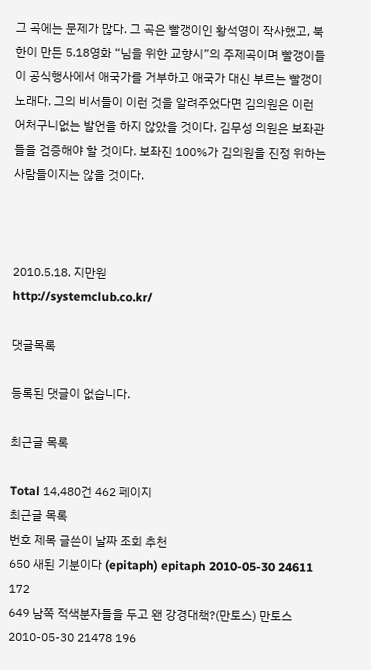그 곡에는 문제가 많다. 그 곡은 빨갱이인 황석영이 작사했고, 북한이 만든 5.18영화 “님을 위한 교향시”의 주제곡이며 빨갱이들이 공식행사에서 애국가를 거부하고 애국가 대신 부르는 빨갱이 노래다. 그의 비서들이 이런 것을 알려주었다면 김의원은 이런 어처구니없는 발언을 하지 않았을 것이다. 김무성 의원은 보좌관들을 검증해야 할 것이다. 보좌진 100%가 김의원을 진정 위하는 사람들이지는 않을 것이다.



2010.5.18. 지만원
http://systemclub.co.kr/

댓글목록

등록된 댓글이 없습니다.

최근글 목록

Total 14,480건 462 페이지
최근글 목록
번호 제목 글쓴이 날짜 조회 추천
650 새된 기분이다 (epitaph) epitaph 2010-05-30 24611 172
649 남쪽 적색분자들을 두고 왠 강경대책?(만토스) 만토스 2010-05-30 21478 196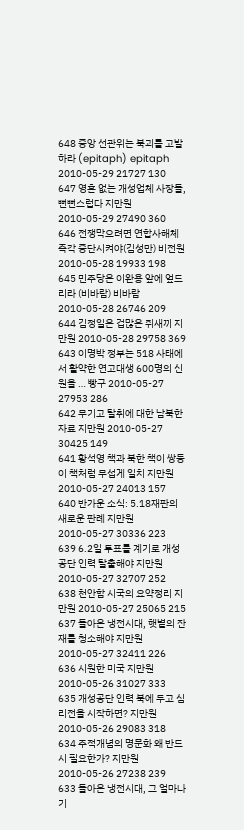648 중앙 선관위는 북괴를 고발하라 (epitaph) epitaph 2010-05-29 21727 130
647 영혼 없는 개성업체 사장들, 뻔뻔스럽다 지만원 2010-05-29 27490 360
646 전쟁막으려면 연합사해체 즉각 중단시켜야(김성만) 비전원 2010-05-28 19933 198
645 민주당은 이완용 앞에 엎드리라 (비바람) 비바람 2010-05-28 26746 209
644 김정일은 겁많은 쥐새끼 지만원 2010-05-28 29758 369
643 이명박 정부는 518 사태에서 활약한 연고대생 600명의 신원을 … 빵구 2010-05-27 27953 286
642 무기고 탈취에 대한 남북한 자료 지만원 2010-05-27 30425 149
641 황석영 책과 북한 책이 쌍둥이 책처럼 무섭게 일치 지만원 2010-05-27 24013 157
640 반가운 소식: 5.18재판의 새로운 판례 지만원 2010-05-27 30336 223
639 6.2일 투표를 계기로 개성공단 인력 탈출해야 지만원 2010-05-27 32707 252
638 천안함 시국의 요약정리 지만원 2010-05-27 25065 215
637 돌아온 냉전시대, 햇볕의 잔재를 청소해야 지만원 2010-05-27 32411 226
636 시원한 미국 지만원 2010-05-26 31027 333
635 개성공단 인력 북에 두고 심리전을 시작하면? 지만원 2010-05-26 29083 318
634 주적개념의 명문화 왜 반드시 필요한가? 지만원 2010-05-26 27238 239
633 돌아온 냉전시대, 그 얼마나 기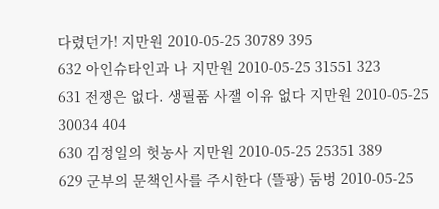다렸던가! 지만원 2010-05-25 30789 395
632 아인슈타인과 나 지만원 2010-05-25 31551 323
631 전쟁은 없다. 생필품 사잴 이유 없다 지만원 2010-05-25 30034 404
630 김정일의 헛농사 지만원 2010-05-25 25351 389
629 군부의 문책인사를 주시한다 (뜰팡) 둠벙 2010-05-25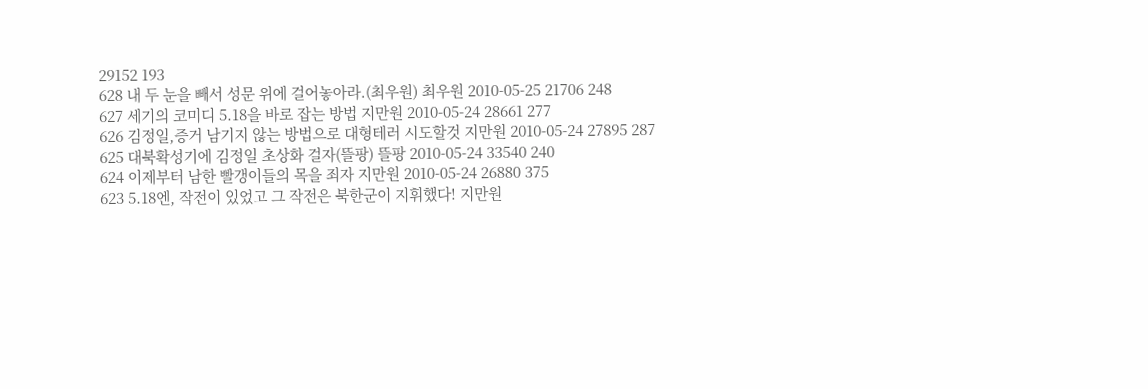29152 193
628 내 두 눈을 빼서 성문 위에 걸어놓아라.(최우원) 최우원 2010-05-25 21706 248
627 세기의 코미디 5.18을 바로 잡는 방법 지만원 2010-05-24 28661 277
626 김정일,증거 남기지 않는 방법으로 대형테러 시도할것 지만원 2010-05-24 27895 287
625 대북확성기에 김정일 초상화 걸자(뜰팡) 뜰팡 2010-05-24 33540 240
624 이제부터 남한 빨갱이들의 목을 죄자 지만원 2010-05-24 26880 375
623 5.18엔, 작전이 있었고 그 작전은 북한군이 지휘했다! 지만원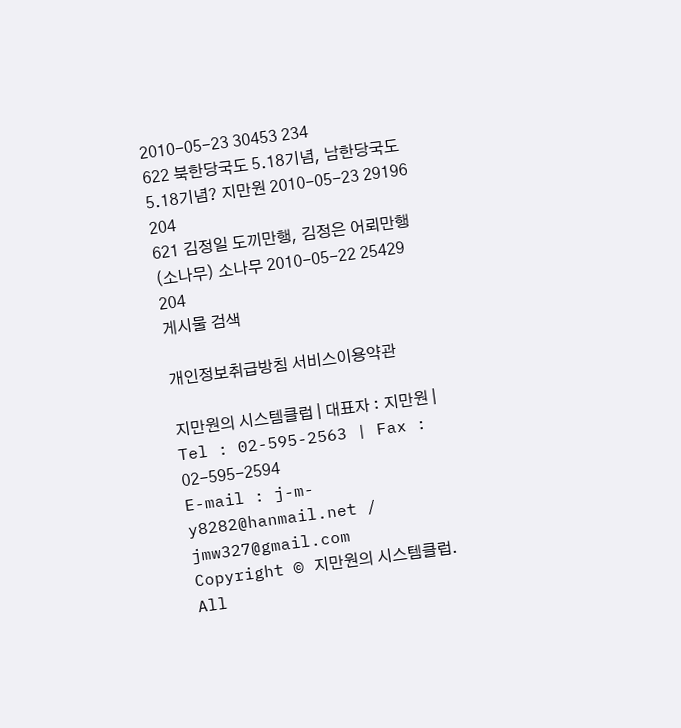2010-05-23 30453 234
622 북한당국도 5.18기념, 남한당국도 5.18기념? 지만원 2010-05-23 29196 204
621 김정일 도끼만행, 김정은 어뢰만행(소나무) 소나무 2010-05-22 25429 204
게시물 검색

개인정보취급방침 서비스이용약관

지만원의 시스템클럽 | 대표자 : 지만원 | Tel : 02-595-2563 | Fax : 02-595-2594
E-mail : j-m-y8282@hanmail.net / jmw327@gmail.com
Copyright © 지만원의 시스템클럽. All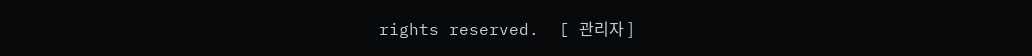rights reserved.  [ 관리자 ]